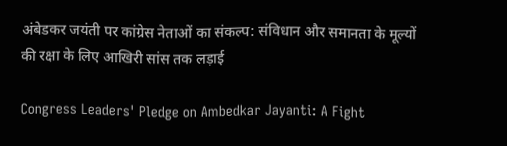अंबेडकर जयंती पर कांग्रेस नेताओं का संकल्प: संविधान और समानता के मूल्यों की रक्षा के लिए आखिरी सांस तक लड़ाई

Congress Leaders' Pledge on Ambedkar Jayanti: A Fight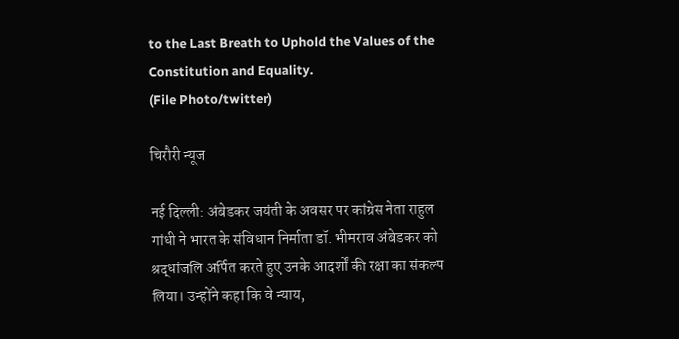to the Last Breath to Uphold the Values of the Constitution and Equality.
(File Photo/twitter)

चिरौरी न्यूज

नई दिल्ली: अंबेडकर जयंती के अवसर पर कांग्रेस नेता राहुल गांधी ने भारत के संविधान निर्माता डॉ. भीमराव अंबेडकर को श्रद्धांजलि अर्पित करते हुए उनके आदर्शों की रक्षा का संकल्प लिया। उन्होंने कहा कि वे न्याय,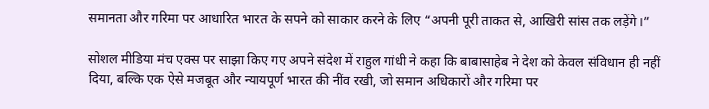समानता और गरिमा पर आधारित भारत के सपने को साकार करने के लिए “अपनी पूरी ताकत से, आखिरी सांस तक लड़ेंगे।”

सोशल मीडिया मंच एक्स पर साझा किए गए अपने संदेश में राहुल गांधी ने कहा कि बाबासाहेब ने देश को केवल संविधान ही नहीं दिया, बल्कि एक ऐसे मजबूत और न्यायपूर्ण भारत की नींव रखी, जो समान अधिकारों और गरिमा पर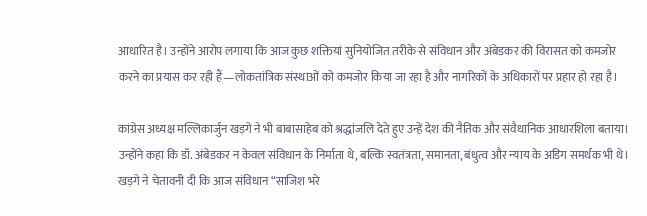आधारित है। उन्होंने आरोप लगाया कि आज कुछ शक्तियां सुनियोजित तरीके से संविधान और अंबेडकर की विरासत को कमजोर करने का प्रयास कर रही हैं—लोकतांत्रिक संस्थाओं को कमजोर किया जा रहा है और नागरिकों के अधिकारों पर प्रहार हो रहा है।

कांग्रेस अध्यक्ष मल्लिकार्जुन खड़गे ने भी बाबासाहेब को श्रद्धांजलि देते हुए उन्हें देश की नैतिक और संवैधानिक आधारशिला बताया। उन्होंने कहा कि डॉ. अंबेडकर न केवल संविधान के निर्माता थे, बल्कि स्वतंत्रता, समानता, बंधुत्व और न्याय के अडिग समर्थक भी थे। खड़गे ने चेतावनी दी कि आज संविधान “साजिश भरे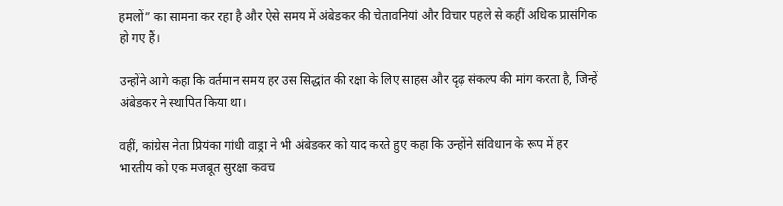हमलों” का सामना कर रहा है और ऐसे समय में अंबेडकर की चेतावनियां और विचार पहले से कहीं अधिक प्रासंगिक हो गए हैं।

उन्होंने आगे कहा कि वर्तमान समय हर उस सिद्धांत की रक्षा के लिए साहस और दृढ़ संकल्प की मांग करता है, जिन्हें अंबेडकर ने स्थापित किया था।

वहीं, कांग्रेस नेता प्रियंका गांधी वाड्रा ने भी अंबेडकर को याद करते हुए कहा कि उन्होंने संविधान के रूप में हर भारतीय को एक मजबूत सुरक्षा कवच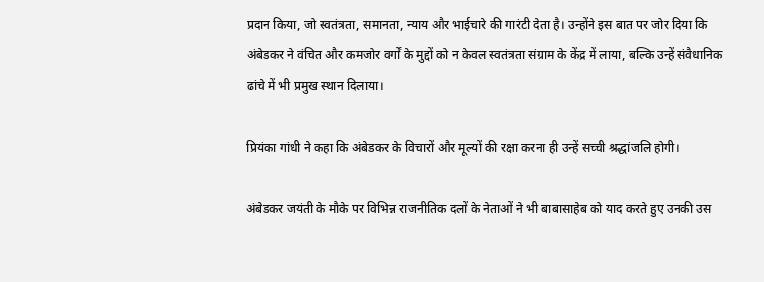प्रदान किया, जो स्वतंत्रता, समानता, न्याय और भाईचारे की गारंटी देता है। उन्होंने इस बात पर जोर दिया कि अंबेडकर ने वंचित और कमजोर वर्गों के मुद्दों को न केवल स्वतंत्रता संग्राम के केंद्र में लाया, बल्कि उन्हें संवैधानिक ढांचे में भी प्रमुख स्थान दिलाया।

प्रियंका गांधी ने कहा कि अंबेडकर के विचारों और मूल्यों की रक्षा करना ही उन्हें सच्ची श्रद्धांजलि होगी।

अंबेडकर जयंती के मौके पर विभिन्न राजनीतिक दलों के नेताओं ने भी बाबासाहेब को याद करते हुए उनकी उस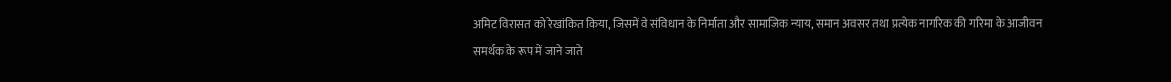अमिट विरासत को रेखांकित किया, जिसमें वे संविधान के निर्माता और सामाजिक न्याय, समान अवसर तथा प्रत्येक नागरिक की गरिमा के आजीवन समर्थक के रूप में जाने जाते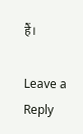हैं।

Leave a Reply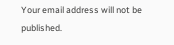Your email address will not be published.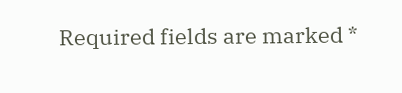Required fields are marked *